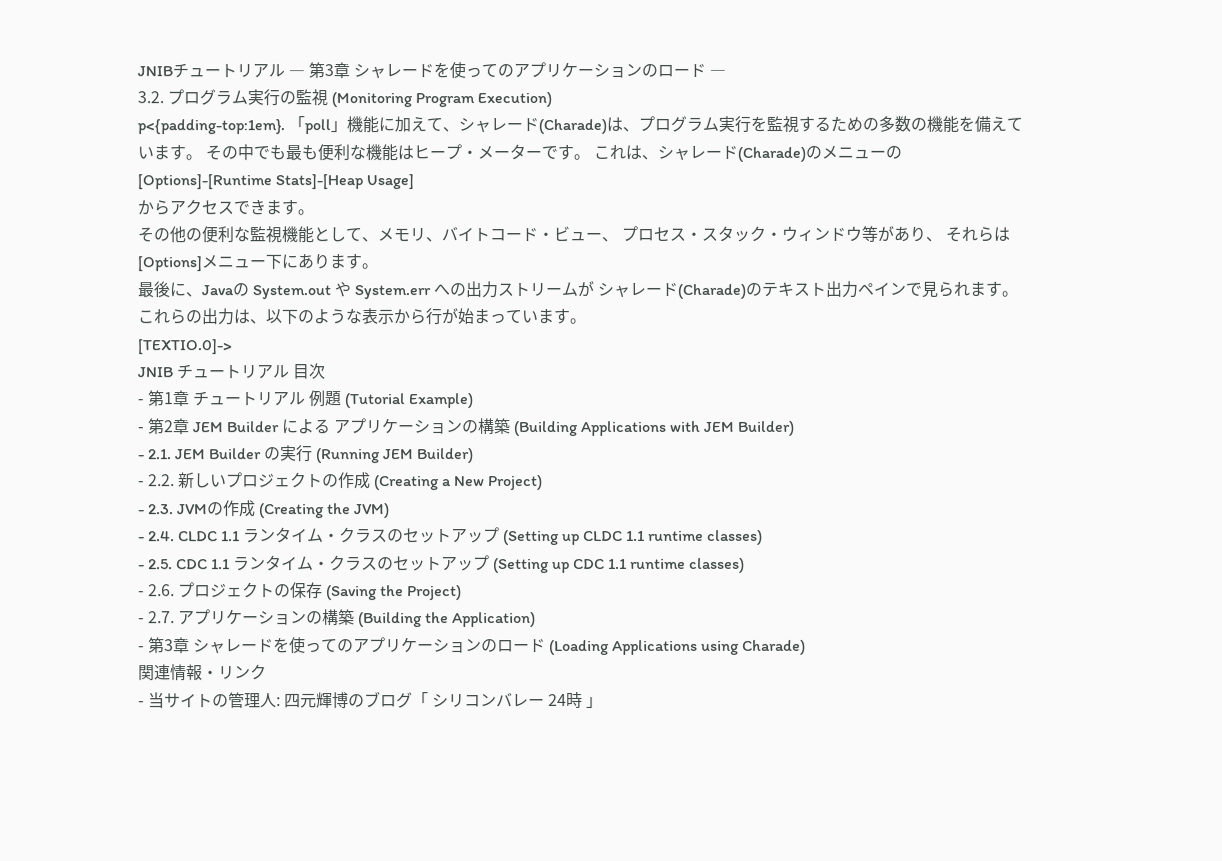JNIBチュートリアル ― 第3章 シャレードを使ってのアプリケーションのロード ―
3.2. プログラム実行の監視 (Monitoring Program Execution)
p<{padding-top:1em}. 「poll」機能に加えて、シャレード(Charade)は、プログラム実行を監視するための多数の機能を備えています。 その中でも最も便利な機能はヒープ・メーターです。 これは、シャレード(Charade)のメニューの[Options]-[Runtime Stats]-[Heap Usage]
からアクセスできます。
その他の便利な監視機能として、メモリ、バイトコード・ビュー、 プロセス・スタック・ウィンドウ等があり、 それらは [Options]メニュー下にあります。
最後に、Javaの System.out や System.err への出力ストリームが シャレード(Charade)のテキスト出力ペインで見られます。これらの出力は、以下のような表示から行が始まっています。
[TEXTIO.0]->
JNIB チュートリアル 目次
- 第1章 チュートリアル 例題 (Tutorial Example)
- 第2章 JEM Builder による アプリケーションの構築 (Building Applications with JEM Builder)
- 2.1. JEM Builder の実行 (Running JEM Builder)
- 2.2. 新しいプロジェクトの作成 (Creating a New Project)
- 2.3. JVMの作成 (Creating the JVM)
- 2.4. CLDC 1.1 ランタイム・クラスのセットアップ (Setting up CLDC 1.1 runtime classes)
- 2.5. CDC 1.1 ランタイム・クラスのセットアップ (Setting up CDC 1.1 runtime classes)
- 2.6. プロジェクトの保存 (Saving the Project)
- 2.7. アプリケーションの構築 (Building the Application)
- 第3章 シャレードを使ってのアプリケーションのロード (Loading Applications using Charade)
関連情報・リンク
- 当サイトの管理人: 四元輝博のブログ「 シリコンバレー 24時 」